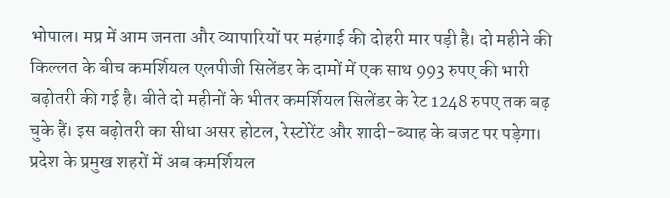भोपाल। मप्र में आम जनता और व्यापारियों पर महंगाई की दोहरी मार पड़ी है। दो महीने की किल्लत के बीच कमर्शियल एलपीजी सिलेंडर के दामों में एक साथ 993 रुपए की भारी बढ़ोतरी की गई है। बीते दो महीनों के भीतर कमर्शियल सिलेंडर के रेट 1248 रुपए तक बढ़ चुके हैं। इस बढ़ोतरी का सीधा असर होटल, रेस्टोरेंट और शादी-ब्याह के बजट पर पड़ेगा। प्रदेश के प्रमुख शहरों में अब कमर्शियल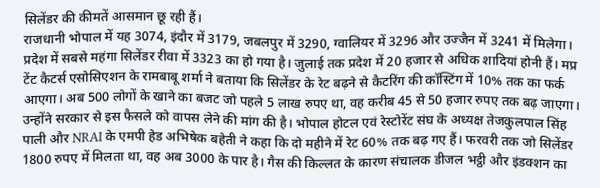सिलेंडर की कीमतें आसमान छू रही हैं।
राजधानी भोपाल में यह 3074, इंदौर में 3179, जबलपुर में 3290, ग्वालियर में 3296 और उज्जैन में 3241 में मिलेगा। प्रदेश में सबसे महंगा सिलेंडर रीवा में 3323 का हो गया है। जुलाई तक प्रदेश में 20 हजार से अधिक शादियां होनी हैं। मप्र टेंट कैटर्स एसोसिएशन के रामबाबू शर्मा ने बताया कि सिलेंडर के रेट बढ़ने से कैटरिंग की कॉस्टिंग में 10% तक का फर्क आएगा। अब 500 लोगों के खाने का बजट जो पहले 5 लाख रुपए था, वह करीब 45 से 50 हजार रुपए तक बढ़ जाएगा।
उन्होंने सरकार से इस फैसले को वापस लेने की मांग की है। भोपाल होटल एवं रेस्टोरेंट संघ के अध्यक्ष तेजकुलपाल सिंह पाली और NRAI के एमपी हेड अभिषेक बहेती ने कहा कि दो महीने में रेट 60% तक बढ़ गए हैं। फरवरी तक जो सिलेंडर 1800 रुपए में मिलता था, वह अब 3000 के पार है। गैस की किल्लत के कारण संचालक डीजल भट्ठी और इंडक्शन का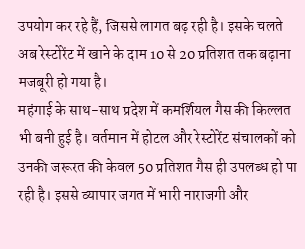उपयोग कर रहे हैं, जिससे लागत बढ़ रही है। इसके चलते अब रेस्टोरेंट में खाने के दाम 10 से 20 प्रतिशत तक बढ़ाना मजबूरी हो गया है।
महंगाई के साथ-साथ प्रदेश में कमर्शियल गैस की किल्लत भी बनी हुई है। वर्तमान में होटल और रेस्टोरेंट संचालकों को उनकी जरूरत की केवल 50 प्रतिशत गैस ही उपलब्ध हो पा रही है। इससे व्यापार जगत में भारी नाराजगी और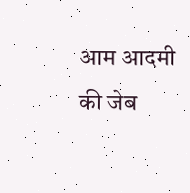आम आदमी की जेब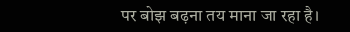पर बोझ बढ़ना तय माना जा रहा है।